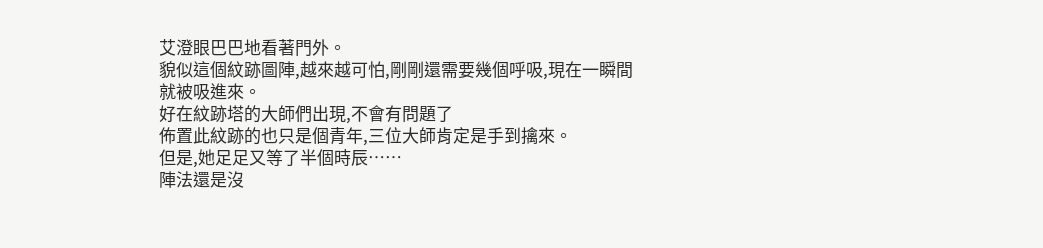艾澄眼巴巴地看著門外。
貌似這個紋跡圖陣,越來越可怕,剛剛還需要幾個呼吸,現在一瞬間就被吸進來。
好在紋跡塔的大師們出現,不會有問題了
佈置此紋跡的也只是個青年,三位大師肯定是手到擒來。
但是,她足足又等了半個時辰……
陣法還是沒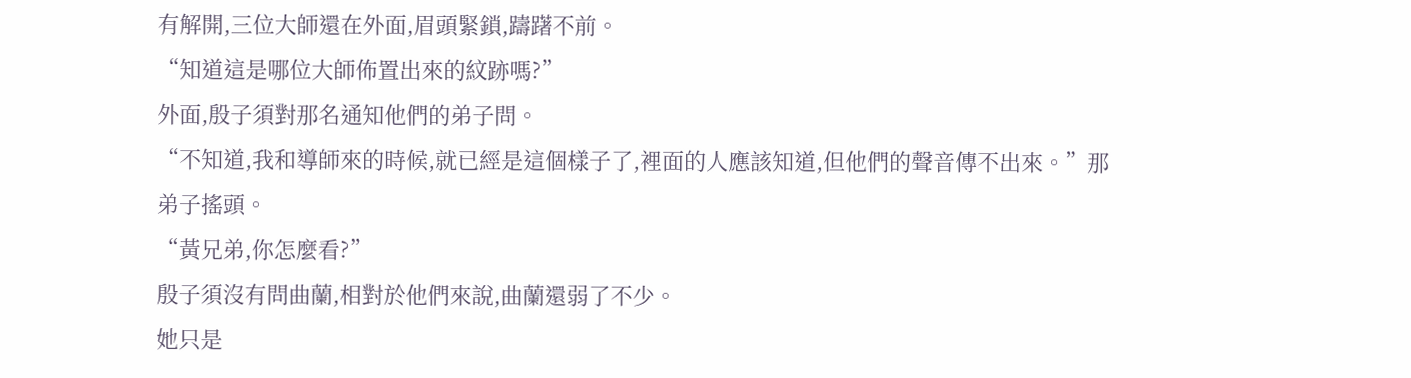有解開,三位大師還在外面,眉頭緊鎖,躊躇不前。
“知道這是哪位大師佈置出來的紋跡嗎?”
外面,殷子須對那名通知他們的弟子問。
“不知道,我和導師來的時候,就已經是這個樣子了,裡面的人應該知道,但他們的聲音傳不出來。”那弟子搖頭。
“黃兄弟,你怎麼看?”
殷子須沒有問曲蘭,相對於他們來說,曲蘭還弱了不少。
她只是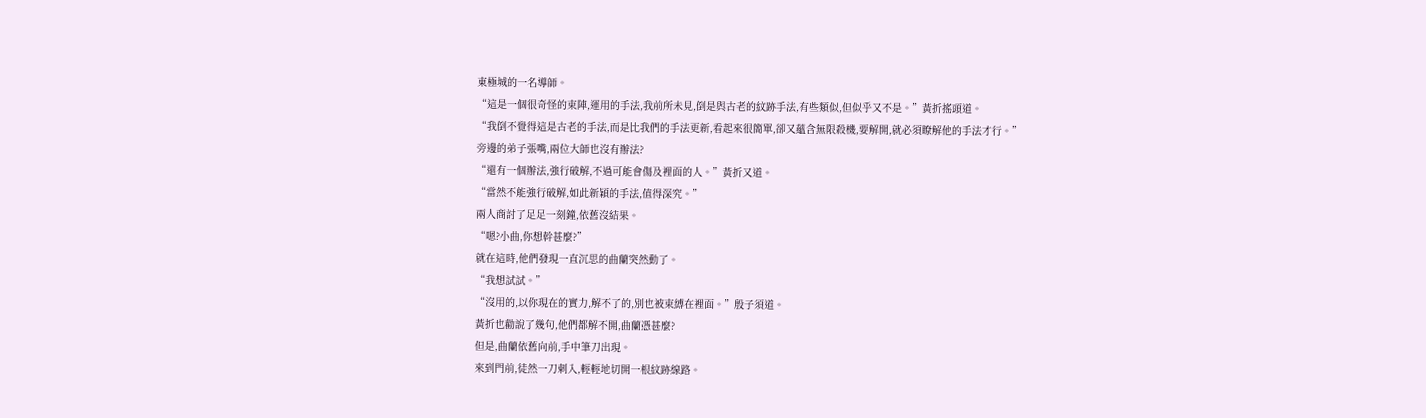東極城的一名導師。
“這是一個很奇怪的束陣,運用的手法,我前所未見,倒是與古老的紋跡手法,有些類似,但似乎又不是。”黃折搖頭道。
“我倒不覺得這是古老的手法,而是比我們的手法更新,看起來很簡單,卻又蘊含無限殺機,要解開,就必須瞭解他的手法才行。”
旁邊的弟子張嘴,兩位大師也沒有辦法?
“還有一個辦法,強行破解,不過可能會傷及裡面的人。”黃折又道。
“當然不能強行破解,如此新穎的手法,值得深究。”
兩人商討了足足一刻鐘,依舊沒結果。
“嗯?小曲,你想幹甚麼?”
就在這時,他們發現一直沉思的曲蘭突然動了。
“我想試試。”
“沒用的,以你現在的實力,解不了的,別也被束縛在裡面。”殷子須道。
黃折也勸說了幾句,他們都解不開,曲蘭憑甚麼?
但是,曲蘭依舊向前,手中筆刀出現。
來到門前,徒然一刀刺入,輕輕地切開一根紋跡線路。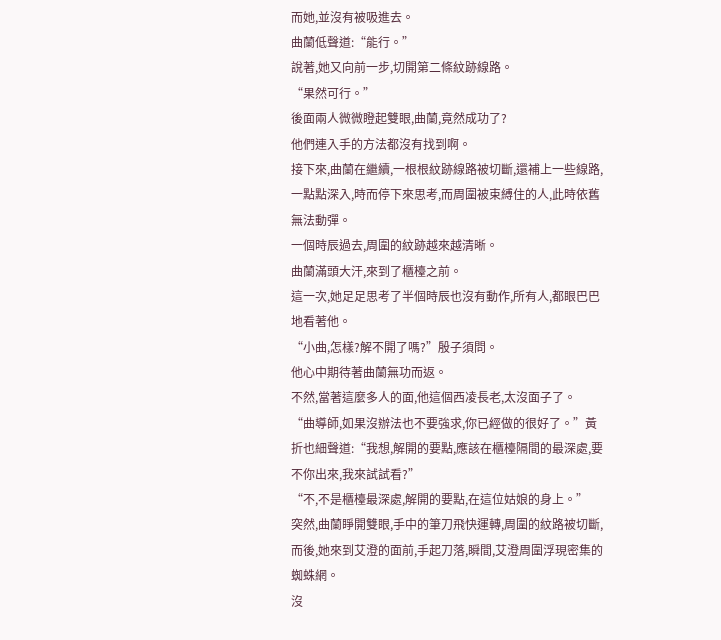而她,並沒有被吸進去。
曲蘭低聲道:“能行。”
說著,她又向前一步,切開第二條紋跡線路。
“果然可行。”
後面兩人微微瞪起雙眼,曲蘭,竟然成功了?
他們連入手的方法都沒有找到啊。
接下來,曲蘭在繼續,一根根紋跡線路被切斷,還補上一些線路,一點點深入,時而停下來思考,而周圍被束縛住的人,此時依舊無法動彈。
一個時辰過去,周圍的紋跡越來越清晰。
曲蘭滿頭大汗,來到了櫃檯之前。
這一次,她足足思考了半個時辰也沒有動作,所有人,都眼巴巴地看著他。
“小曲,怎樣?解不開了嗎?”殷子須問。
他心中期待著曲蘭無功而返。
不然,當著這麼多人的面,他這個西凌長老,太沒面子了。
“曲導師,如果沒辦法也不要強求,你已經做的很好了。”黃折也細聲道:“我想,解開的要點,應該在櫃檯隔間的最深處,要不你出來,我來試試看?”
“不,不是櫃檯最深處,解開的要點,在這位姑娘的身上。”
突然,曲蘭睜開雙眼,手中的筆刀飛快運轉,周圍的紋路被切斷,而後,她來到艾澄的面前,手起刀落,瞬間,艾澄周圍浮現密集的蜘蛛網。
沒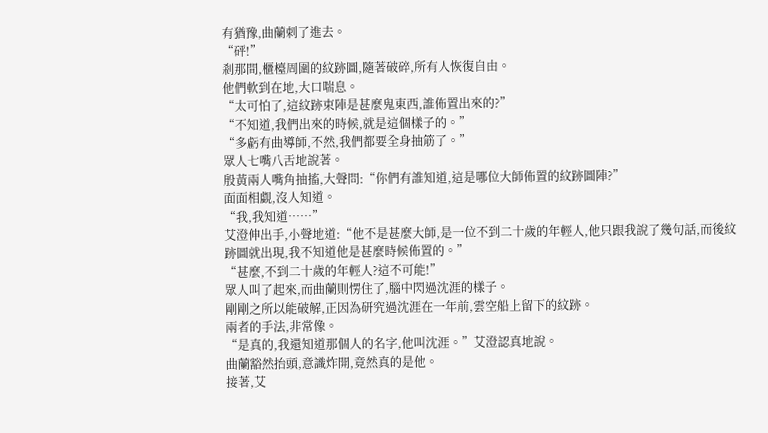有猶豫,曲蘭刺了進去。
“砰!”
剎那間,櫃檯周圍的紋跡圖,隨著破碎,所有人恢復自由。
他們軟到在地,大口喘息。
“太可怕了,這紋跡束陣是甚麼鬼東西,誰佈置出來的?”
“不知道,我們出來的時候,就是這個樣子的。”
“多虧有曲導師,不然,我們都要全身抽筋了。”
眾人七嘴八舌地說著。
殷黃兩人嘴角抽搐,大聲問:“你們有誰知道,這是哪位大師佈置的紋跡圖陣?”
面面相覷,沒人知道。
“我,我知道……”
艾澄伸出手,小聲地道:“他不是甚麼大師,是一位不到二十歲的年輕人,他只跟我說了幾句話,而後紋跡圖就出現,我不知道他是甚麼時候佈置的。”
“甚麼,不到二十歲的年輕人?這不可能!”
眾人叫了起來,而曲蘭則愣住了,腦中閃過沈涯的樣子。
剛剛之所以能破解,正因為研究過沈涯在一年前,雲空船上留下的紋跡。
兩者的手法,非常像。
“是真的,我還知道那個人的名字,他叫沈涯。”艾澄認真地說。
曲蘭豁然抬頭,意識炸開,竟然真的是他。
接著,艾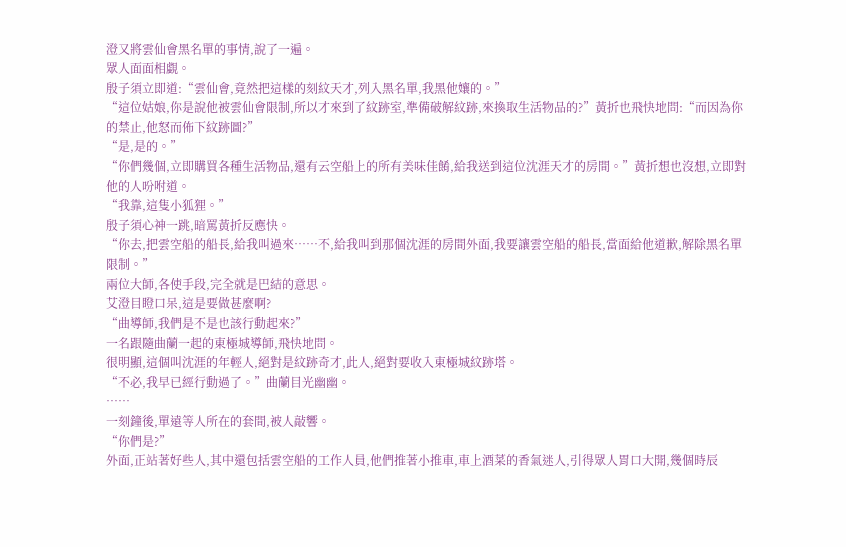澄又將雲仙會黑名單的事情,說了一遍。
眾人面面相覷。
殷子須立即道:“雲仙會,竟然把這樣的刻紋天才,列入黑名單,我黑他孃的。”
“這位姑娘,你是說他被雲仙會限制,所以才來到了紋跡室,準備破解紋跡,來換取生活物品的?”黃折也飛快地問:“而因為你的禁止,他怒而佈下紋跡圖?”
“是,是的。”
“你們幾個,立即購買各種生活物品,還有云空船上的所有美味佳餚,給我送到這位沈涯天才的房間。”黃折想也沒想,立即對他的人吩咐道。
“我靠,這隻小狐狸。”
殷子須心神一跳,暗罵黃折反應快。
“你去,把雲空船的船長,給我叫過來……不,給我叫到那個沈涯的房間外面,我要讓雲空船的船長,當面給他道歉,解除黑名單限制。”
兩位大師,各使手段,完全就是巴結的意思。
艾澄目瞪口呆,這是要做甚麼啊?
“曲導師,我們是不是也該行動起來?”
一名跟隨曲蘭一起的東極城導師,飛快地問。
很明顯,這個叫沈涯的年輕人,絕對是紋跡奇才,此人,絕對要收入東極城紋跡塔。
“不必,我早已經行動過了。”曲蘭目光幽幽。
……
一刻鐘後,單遠等人所在的套間,被人敲響。
“你們是?”
外面,正站著好些人,其中還包括雲空船的工作人員,他們推著小推車,車上酒菜的香氣迷人,引得眾人胃口大開,幾個時辰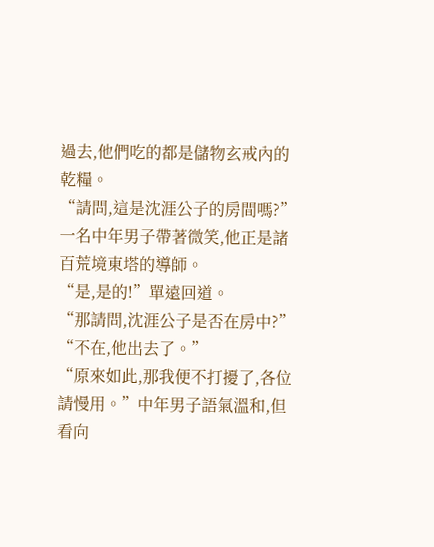過去,他們吃的都是儲物玄戒內的乾糧。
“請問,這是沈涯公子的房間嗎?”
一名中年男子帶著微笑,他正是諸百荒境東塔的導師。
“是,是的!”單遠回道。
“那請問,沈涯公子是否在房中?”
“不在,他出去了。”
“原來如此,那我便不打擾了,各位請慢用。”中年男子語氣溫和,但看向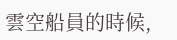雲空船員的時候,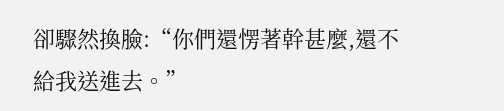卻驟然換臉:“你們還愣著幹甚麼,還不給我送進去。”